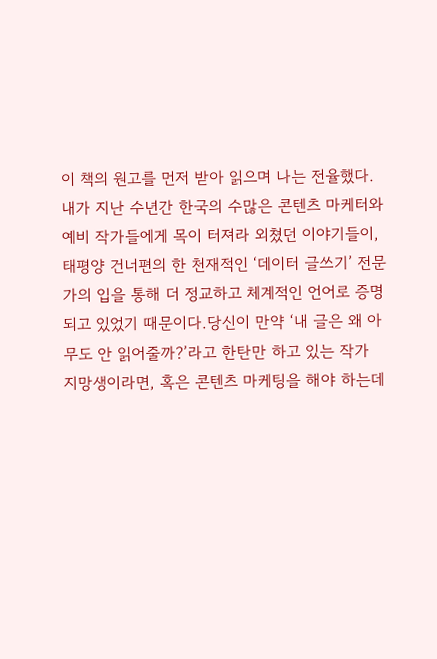이 책의 원고를 먼저 받아 읽으며 나는 전율했다. 내가 지난 수년간 한국의 수많은 콘텐츠 마케터와 예비 작가들에게 목이 터져라 외쳤던 이야기들이, 태평양 건너편의 한 천재적인 ‘데이터 글쓰기’ 전문가의 입을 통해 더 정교하고 체계적인 언어로 증명되고 있었기 때문이다.당신이 만약 ‘내 글은 왜 아무도 안 읽어줄까?’라고 한탄만 하고 있는 작가 지망생이라면, 혹은 콘텐츠 마케팅을 해야 하는데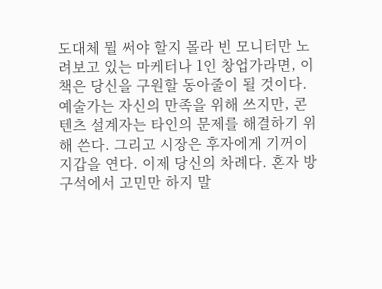도대체 뭘 써야 할지 몰라 빈 모니터만 노려보고 있는 마케터나 1인 창업가라면, 이 책은 당신을 구원할 동아줄이 될 것이다.예술가는 자신의 만족을 위해 쓰지만, 콘텐츠 설계자는 타인의 문제를 해결하기 위해 쓴다. 그리고 시장은 후자에게 기꺼이 지갑을 연다. 이제 당신의 차례다. 혼자 방구석에서 고민만 하지 말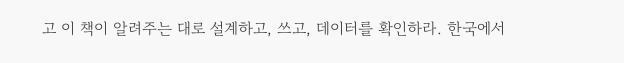고 이 책이 알려주는 대로 설계하고, 쓰고, 데이터를 확인하라. 한국에서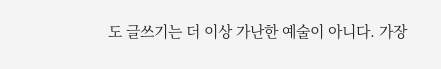도 글쓰기는 더 이상 가난한 예술이 아니다. 가장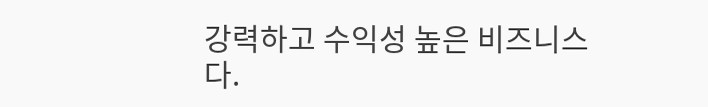강력하고 수익성 높은 비즈니스다.